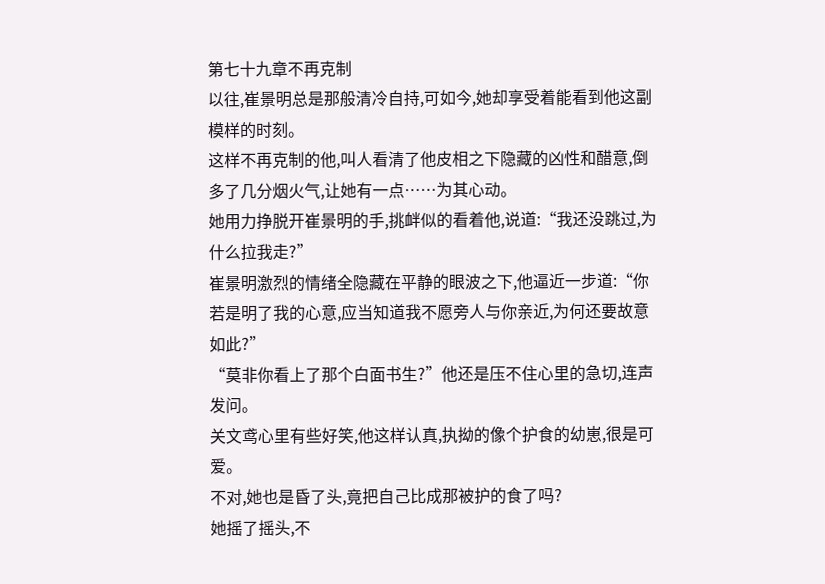第七十九章不再克制
以往,崔景明总是那般清冷自持,可如今,她却享受着能看到他这副模样的时刻。
这样不再克制的他,叫人看清了他皮相之下隐藏的凶性和醋意,倒多了几分烟火气,让她有一点……为其心动。
她用力挣脱开崔景明的手,挑衅似的看着他,说道:“我还没跳过,为什么拉我走?”
崔景明激烈的情绪全隐藏在平静的眼波之下,他逼近一步道:“你若是明了我的心意,应当知道我不愿旁人与你亲近,为何还要故意如此?”
“莫非你看上了那个白面书生?”他还是压不住心里的急切,连声发问。
关文鸢心里有些好笑,他这样认真,执拗的像个护食的幼崽,很是可爱。
不对,她也是昏了头,竟把自己比成那被护的食了吗?
她摇了摇头,不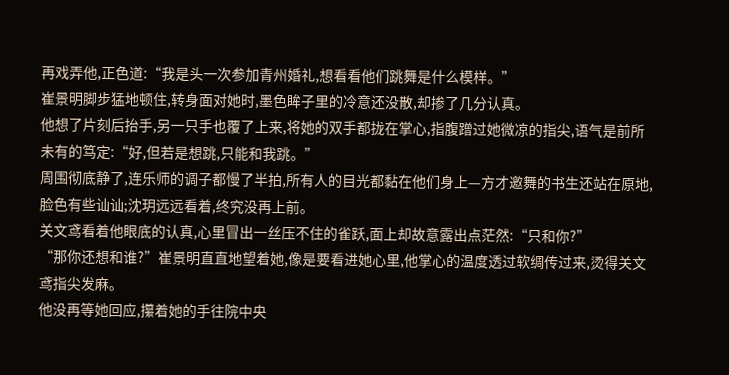再戏弄他,正色道:“我是头一次参加青州婚礼,想看看他们跳舞是什么模样。”
崔景明脚步猛地顿住,转身面对她时,墨色眸子里的冷意还没散,却掺了几分认真。
他想了片刻后抬手,另一只手也覆了上来,将她的双手都拢在掌心,指腹蹭过她微凉的指尖,语气是前所未有的笃定:“好,但若是想跳,只能和我跳。”
周围彻底静了,连乐师的调子都慢了半拍,所有人的目光都黏在他们身上—方才邀舞的书生还站在原地,脸色有些讪讪;沈玥远远看着,终究没再上前。
关文鸢看着他眼底的认真,心里冒出一丝压不住的雀跃,面上却故意露出点茫然:“只和你?”
“那你还想和谁?”崔景明直直地望着她,像是要看进她心里,他掌心的温度透过软绸传过来,烫得关文鸢指尖发麻。
他没再等她回应,攥着她的手往院中央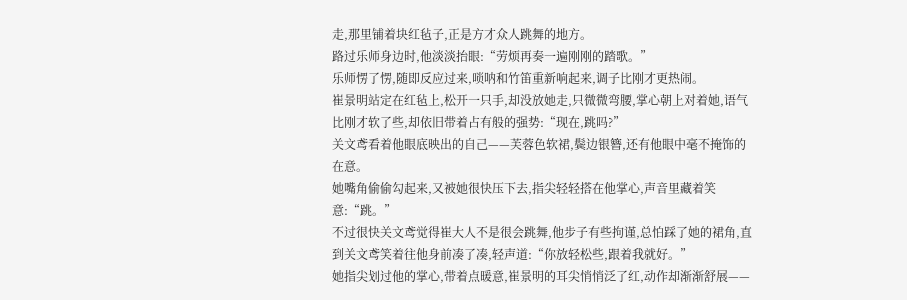走,那里铺着块红毡子,正是方才众人跳舞的地方。
路过乐师身边时,他淡淡抬眼:“劳烦再奏一遍刚刚的踏歌。”
乐师愣了愣,随即反应过来,唢呐和竹笛重新响起来,调子比刚才更热闹。
崔景明站定在红毡上,松开一只手,却没放她走,只微微弯腰,掌心朝上对着她,语气比刚才软了些,却依旧带着占有般的强势:“现在,跳吗?”
关文鸢看着他眼底映出的自己——芙蓉色软裙,鬓边银簪,还有他眼中毫不掩饰的在意。
她嘴角偷偷勾起来,又被她很快压下去,指尖轻轻搭在他掌心,声音里藏着笑意:“跳。”
不过很快关文鸢觉得崔大人不是很会跳舞,他步子有些拘谨,总怕踩了她的裙角,直到关文鸢笑着往他身前凑了凑,轻声道:“你放轻松些,跟着我就好。”
她指尖划过他的掌心,带着点暖意,崔景明的耳尖悄悄泛了红,动作却渐渐舒展——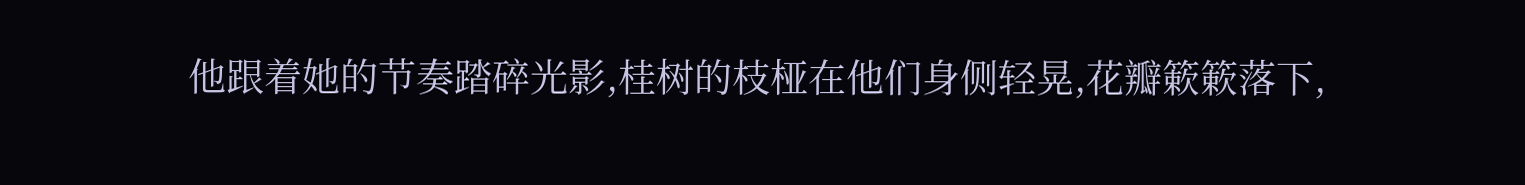他跟着她的节奏踏碎光影,桂树的枝桠在他们身侧轻晃,花瓣簌簌落下,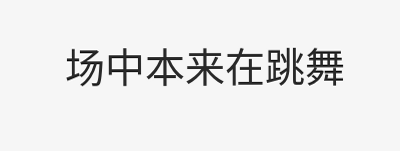场中本来在跳舞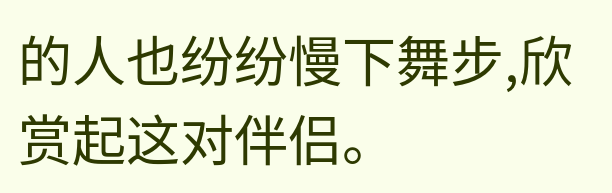的人也纷纷慢下舞步,欣赏起这对伴侣。